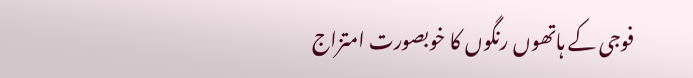فوجی کے ہاتھوں رنگوں کا خوبصورت امتزاج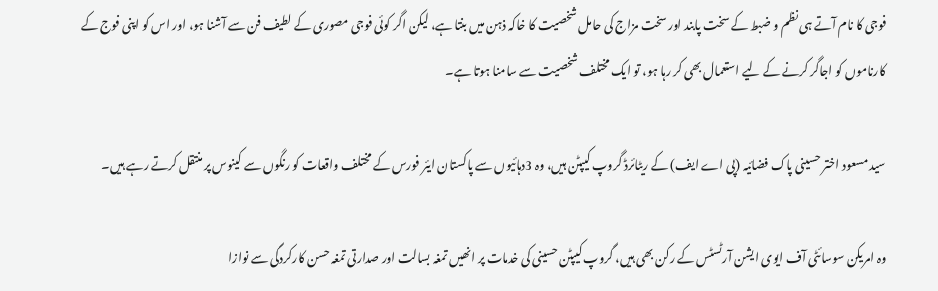فوجی کا نام آتے ہی نظم و ضبط کے سخت پابند اور سخت مزاج کی حامل شخصیت کا خاکہ ذہن میں بنتا ہے، لیکن اگر کوئی فوجی مصوری کے لطیف فن سے آشنا ہو، اور اس کو اپنی فوج کے کارناموں کو اجاگر کرنے کے لیے استعمال بھی کر رہا ہو، تو ایک مختلف شخصیت سے سامنا ہوتا ہے۔

سید مسعود اختر حسینی پاک فضائیہ (پی اے ایف) کے ریٹائرڈ گروپ کیپٹن ہیں، وہ 3دہائیوں سے پاکستان ایئر فورس کے مختلف واقعات کو رنگوں سے کینوس پر منتقل کرتے رہے ہیں۔

وہ امریکن سوسائٹی آف ایوی ایشن آرٹسٹس کے رکن بھی ہیں، گروپ کیپٹن حسینی کی خدمات پر انھیں تمغہ بسالت اور صدارتی تمغہ حسن کارکردگی سے نوازا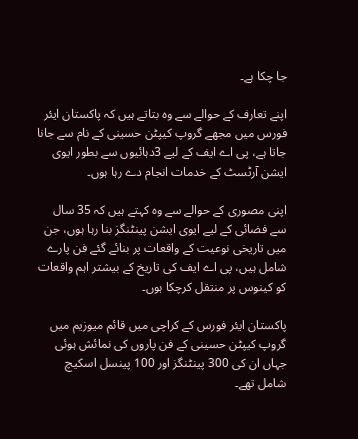جا چکا ہے۔

اپنے تعارف کے حوالے سے وہ بتاتے ہیں کہ پاکستان ایئر فورس میں مجھے گروپ کیپٹن حسینی کے نام سے جانا جاتا ہے، پی اے ایف کے لیے 3دہائیوں سے بطور ایوی ایشن آرٹسٹ کے خدمات انجام دے رہا ہوں۔

اپنی مصوری کے حوالے سے وہ کہتے ہیں کہ 35 سال سے فضائی کے لیے ایوی ایشن پینٹنگز بنا رہا ہوں، جن میں تاریخی نوعیت کے واقعات پر بنائے گئے فن پارے شامل ہیں، پی اے ایف کی تاریخ کے بیشتر اہم واقعات کو کینوس پر منتقل کرچکا ہوں۔

پاکستان ایئر فورس کے کراچی میں قائم میوزیم میں گروپ کیپٹن حسینی کے فن پاروں کی نمائش ہوئی جہاں ان کی 300 پینٹنگز اور 100 پینسل اسکیچ شامل تھے۔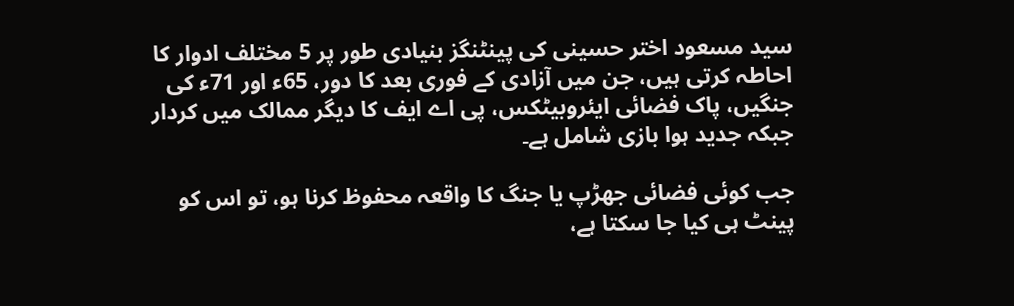سید مسعود اختر حسینی کی پینٹنگز بنیادی طور پر 5 مختلف ادوار کا احاطہ کرتی ہیں، جن میں آزادی کے فوری بعد کا دور، 65ء اور 71ء کی جنگیں، پاک فضائی ایئروبیٹکس، پی اے ایف کا دیگر ممالک میں کردار جبکہ جدید ہوا بازی شامل ہے۔

جب کوئی فضائی جھڑپ یا جنگ کا واقعہ محفوظ کرنا ہو، تو اس کو پینٹ ہی کیا جا سکتا ہے،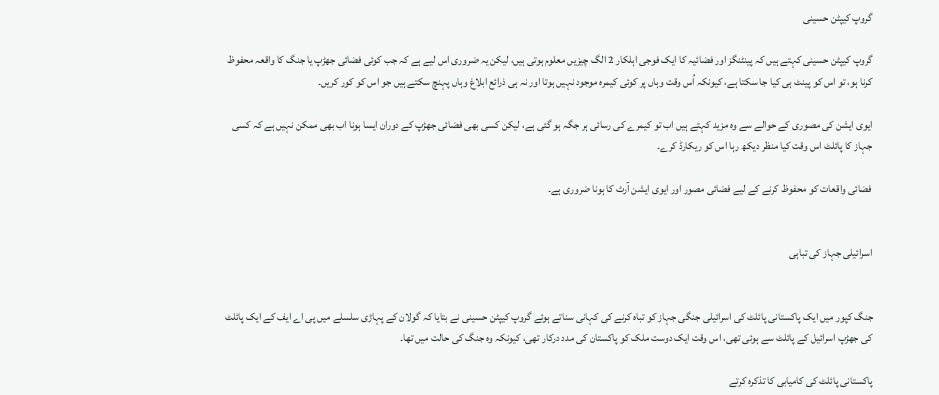گروپ کیپٹن حسینی

گروپ کیپٹن حسینی کہتے ہیں کہ پینٹنگز اور فضائیہ کا ایک فوجی اہلکار 2 الگ چیزیں معلوم ہوتی ہیں، لیکن یہ ضروری اس لیے ہے کہ جب کوئی فضائی جھڑپ یا جنگ کا واقعہ محفوظ کرنا ہو، تو اس کو پینٹ ہی کیا جا سکتا ہے، کیونکہ اُس وقت وہاں پر کوئی کیمرہ موجود نہیں ہوتا اور نہ ہی ذرائع ابلاغ وہاں پہنچ سکتے ہیں جو اس کو کور کریں۔

ایوی ایشن کی مصوری کے حوالے سے وہ مزید کہتے ہیں اب تو کیمرے کی رسائی ہر جگہ ہو گئی ہے، لیکن کسی بھی فضائی جھڑپ کے دوران ایسا ہونا اب بھی ممکن نہیں ہے کہ کسی جہاز کا پائلٹ اس وقت کیا منظر دیکھ رہا اس کو ریکارڈ کرے۔

فضائی واقعات کو محفوظ کرنے کے لیے فضائی مصور اور ایوی ایشن آرٹ کا ہونا ضروری ہے۔


اسرائیلی جہاز کی تباہی


جنگ کپور میں ایک پاکستانی پائلٹ کی اسرائیلی جنگی جہاز کو تباہ کرنے کی کہانی سناتے ہوئے گروپ کیپٹن حسینی نے بتایا کہ گولان کے پہاڑی سلسلے میں پی اے ایف کے ایک پائلٹ کی جھڑپ اسرائیل کے پائلٹ سے ہوئی تھی، اس وقت ایک دوست ملک کو پاکستان کی مدد درکار تھی، کیونکہ وہ جنگ کی حالت میں تھا۔

پاکستانی پائلٹ کی کامیابی کا تذکرہ کرتے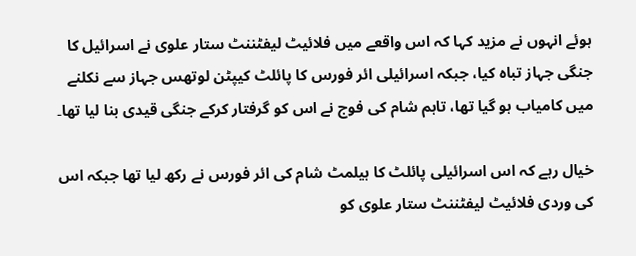ہوئے انہوں نے مزید کہا کہ اس واقعے میں فلائیٹ لیفٹننٹ ستار علوی نے اسرائیل کا جنگی جہاز تباہ کیا، جبکہ اسرائیلی ائر فورس کا پائلٹ کیپٹن لوتھس جہاز سے نکلنے میں کامیاب ہو گیا تھا، تاہم شام کی فوج نے اس کو گرفتار کرکے جنگی قیدی بنا لیا تھا۔

خیال رہے کہ اس اسرائیلی پائلٹ کا ہیلمٹ شام کی ائر فورس نے رکھ لیا تھا جبکہ اس کی وردی فلائیٹ لیفٹننٹ ستار علوی کو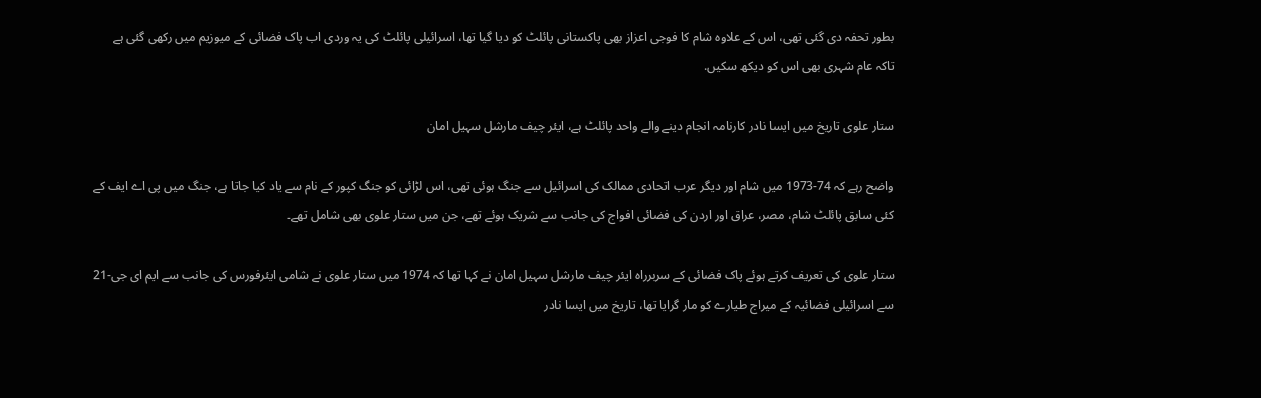بطور تحفہ دی گئی تھی، اس کے علاوہ شام کا فوجی اعزاز بھی پاکستانی پائلٹ کو دیا گیا تھا، اسرائیلی پائلٹ کی یہ وردی اب پاک فضائی کے میوزیم میں رکھی گئی ہے تاکہ عام شہری بھی اس کو دیکھ سکیں.

ستار علوی تاریخ میں ایسا نادر کارنامہ انجام دینے والے واحد پائلٹ ہے، ایئر چیف مارشل سہیل امان

واضح رہے کہ 74-1973 میں شام اور دیگر عرب اتحادی ممالک کی اسرائیل سے جنگ ہوئی تھی، اس لڑائی کو جنگ کپور کے نام سے یاد کیا جاتا ہے، جنگ میں پی اے ایف کے کئی سابق پائلٹ شام، مصر، عراق اور اردن کی فضائی افواج کی جانب سے شریک ہوئے تھے، جن میں ستار علوی بھی شامل تھے۔

ستار علوی کی تعریف کرتے ہوئے پاک فضائی کے سربرراہ ایئر چیف مارشل سہیل امان نے کہا تھا کہ 1974 میں ستار علوی نے شامی ایئرفورس کی جانب سے ایم ای جی-21 سے اسرائیلی فضائیہ کے میراج طیارے کو مار گرایا تھا، تاریخ میں ایسا نادر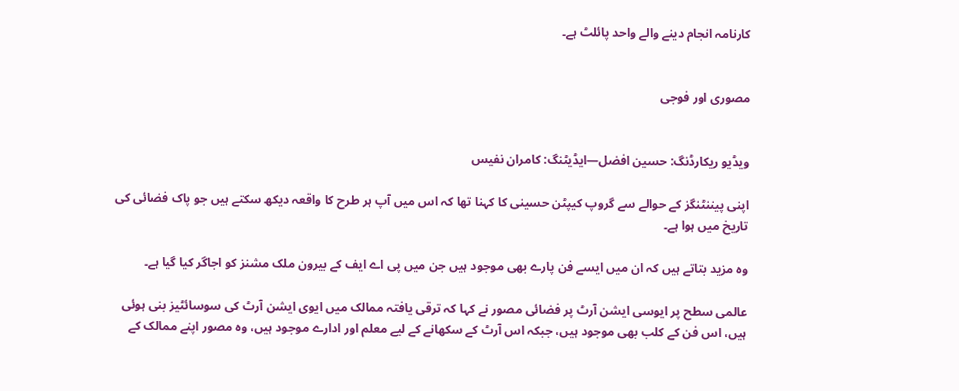کارنامہ انجام دینے والے واحد پائلٹ ہے۔


مصوری اور فوجی


ویڈیو ریکارڈنگ: حسین افضل—ایڈیٹنگ: کامران نفیس

اپنی پیننٹنگز کے حوالے سے گروپ کیپٹن حسینی کا کہنا تھا کہ اس میں آپ ہر طرح کا واقعہ دیکھ سکتے ہیں جو پاک فضائی کی تاریخ میں ہوا ہے۔

وہ مزید بتاتے ہیں کہ ان میں ایسے فن پارے بھی موجود ہیں جن میں پی اے ایف کے بیرون ملک مشنز کو اجاگر کیا گیا ہے۔

عالمی سطح پر ایوسی ایشن آرٹ پر فضائی مصور نے کہا کہ ترقی یافتہ ممالک میں ایوی ایشن آرٹ کی سوسائٹیز بنی ہوئی ہیں، اس فن کے کلب بھی موجود ہیں، جبکہ اس آرٹ کے سکھانے کے لیے معلم اور ادارے موجود ہیں، وہ مصور اپنے ممالک کے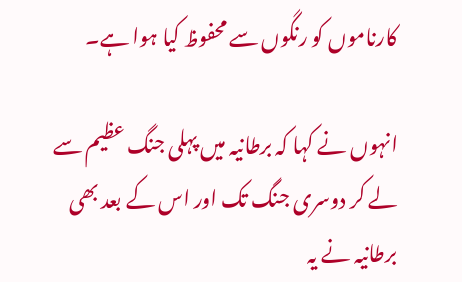کارناموں کو رنگوں سے محفوظ کیا ہوا ہے۔

انہوں نے کہا کہ برطانیہ میں پہلی جنگ عظیم سے لے کر دوسری جنگ تک اور اس کے بعد بھی برطانیہ نے یہ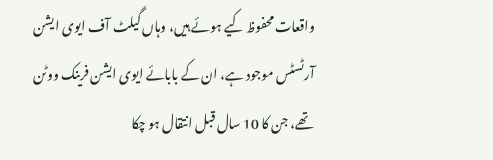واقعات محفوظ کیے ہوئے ہیں، وہاں گیلٹ آف ایوی ایشن آرٹسٹس موجود ہے، ان کے بابائے ایوی ایشن فرینک ووٹن تھے، جن کا 10 سال قبل انتقال ہو چکا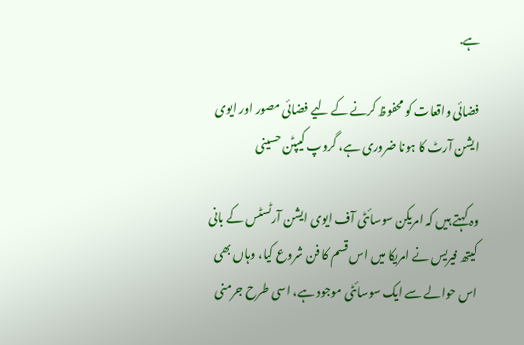ہے.

فضائی واقعات کو محفوظ کرنے کے لیے فضائی مصور اور ایوی ایشن آرٹ کا ہونا ضروری ہے، گروپ کیپٹن حسینی

وہ کہتے ہیں کہ امریکن سوسائٹی آف ایوی ایشن آرٹسٹس کے بانی کیتھ فیریس نے امریکا میں اس قسم کا فن شروع کیا، وہاں بھی اس حوالے سے ایک سوسائٹی موجود ہے، اسی طرح جرمنی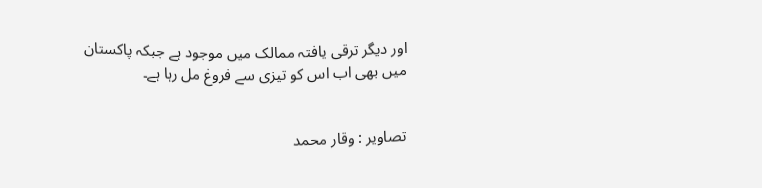اور دیگر ترقی یافتہ ممالک میں موجود ہے جبکہ پاکستان میں بھی اب اس کو تیزی سے فروغ مل رہا ہے۔


تصاویر : وقار محمد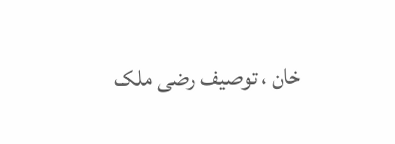خان ، توصیف رضی ملک